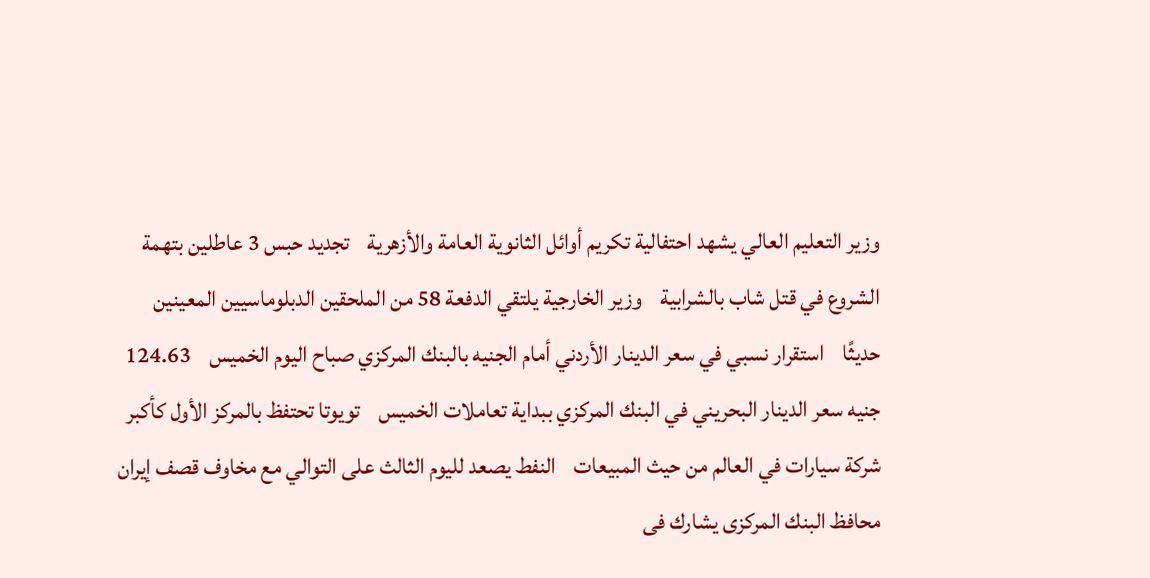وزير التعليم العالي يشهد احتفالية تكريم أوائل الثانوية العامة والأزهرية    تجديد حبس 3 عاطلين بتهمة الشروع في قتل شاب بالشرابية    وزير الخارجية يلتقي الدفعة 58 من الملحقين الدبلوماسيين المعينين حديثًا    استقرار نسبي في سعر الدينار الأردني أمام الجنيه بالبنك المركزي صباح اليوم الخميس    124.63 جنيه سعر الدينار البحريني في البنك المركزي ببداية تعاملات الخميس    تويوتا تحتفظ بالمركز الأول كأكبر شركة سيارات في العالم من حيث المبيعات    النفط يصعد لليوم الثالث على التوالي مع مخاوف قصف إيران    محافظ البنك المركزى يشارك فى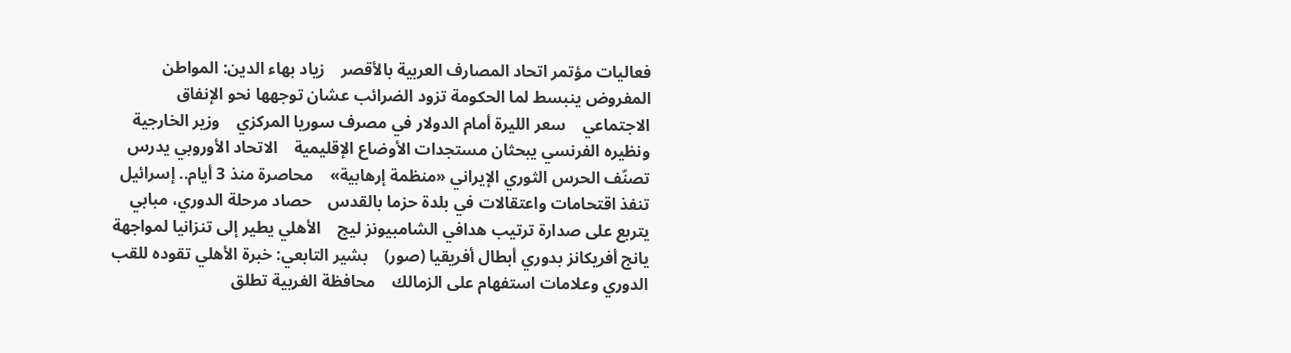فعاليات مؤتمر اتحاد المصارف العربية بالأقصر    زياد بهاء الدين: المواطن المفروض ينبسط لما الحكومة تزود الضرائب عشان توجهها نحو الإنفاق الاجتماعي    سعر الليرة أمام الدولار في مصرف سوريا المركزي    وزير الخارجية ونظيره الفرنسي يبحثان مستجدات الأوضاع الإقليمية    الاتحاد الأوروبي يدرس تصنّف الحرس الثوري الإيراني «منظمة إرهابية»    محاصرة منذ 3 أيام.. إسرائيل تنفذ اقتحامات واعتقالات في بلدة حزما بالقدس    حصاد مرحلة الدوري، مبابي يتربع على صدارة ترتيب هدافي الشامبيونز ليج    الأهلي يطير إلى تنزانيا لمواجهة يانج أفريكانز بدوري أبطال أفريقيا (صور)    بشير التابعي: خبرة الأهلي تقوده للقب الدوري وعلامات استفهام على الزمالك    محافظة الغربية تطلق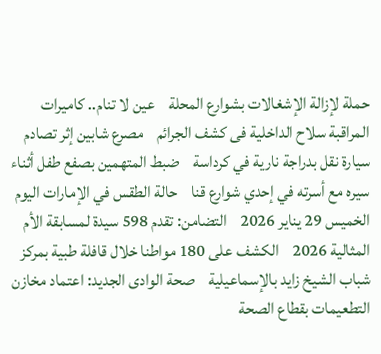حملة لإزالة الإشغالات بشوارع المحلة    عين لا تنام.. كاميرات المراقبة سلاح الداخلية فى كشف الجرائم    مصرع شابين إثر تصادم سيارة نقل بدراجة نارية في كرداسة    ضبط المتهمين بصفع طفل أثناء سيره مع أسرته في إحدي شوارع قنا    حالة الطقس في الإمارات اليوم الخميس 29 يناير 2026    التضامن: تقدم 598 سيدة لمسابقة الأم المثالية 2026    الكشف على 180 مواطنا خلال قافلة طبية بمركز شباب الشيخ زايد بالإسماعيلية    صحة الوادى الجديد: اعتماد مخازن التطعيمات بقطاع الصحة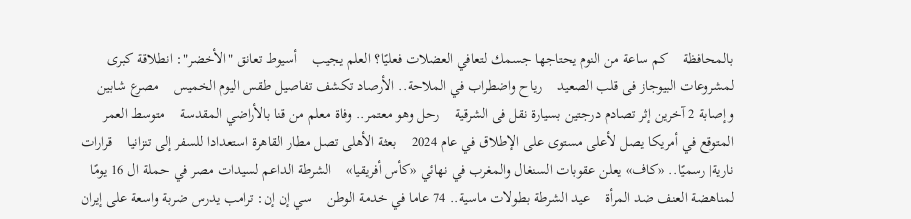بالمحافظة    كم ساعة من النوم يحتاجها جسمك لتعافي العضلات فعليًا؟ العلم يجيب    أسيوط تعانق "الأخضر": انطلاقة كبرى لمشروعات البيوجاز فى قلب الصعيد    رياح واضطراب في الملاحة.. الأرصاد تكشف تفاصيل طقس اليوم الخميس    مصرع شابين وإصابة 2 آخرين إثر تصادم درجتين بسيارة نقل فى الشرقية    رحل وهو معتمر.. وفاة معلم من قنا بالأراضي المقدسة    متوسط العمر المتوقع في أمريكا يصل لأعلى مستوى على الإطلاق في عام 2024    بعثة الأهلى تصل مطار القاهرة استعدادا للسفر إلى تنزانيا    قرارات نارية| رسميًا.. «كاف» يعلن عقوبات السنغال والمغرب في نهائي «كأس أفريقيا»    الشرطة الداعم لسيدات مصر في حملة ال 16 يومًا لمناهضة العنف ضد المرأة    عيد الشرطة بطولات ماسية.. 74 عاما في خدمة الوطن    سي إن إن: ترامب يدرس ضربة واسعة على إيران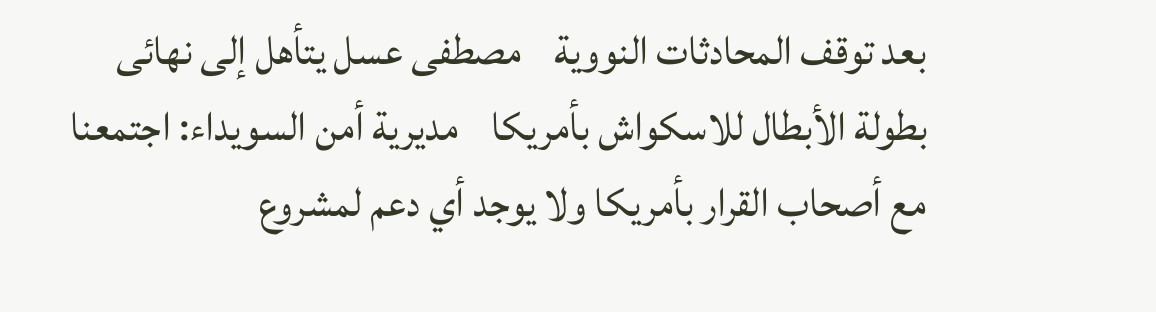بعد توقف المحادثات النووية    مصطفى عسل يتأهل إلى نهائى بطولة الأبطال للاسكواش بأمريكا    مديرية أمن السويداء: اجتمعنا مع أصحاب القرار بأمريكا ولا يوجد أي دعم لمشروع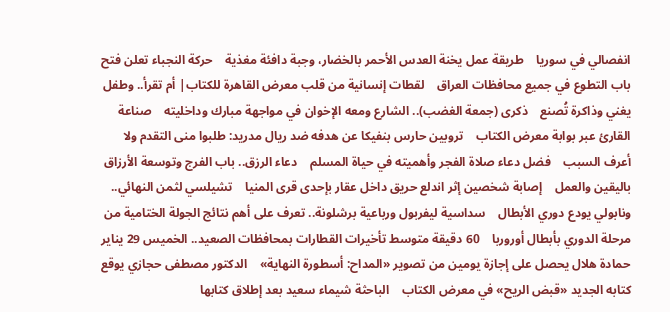انفصالي في سوريا    طريقة عمل يخنة العدس الأحمر بالخضار، وجبة دافئة مغذية    حركة النجباء تعلن فتح باب التطوع في جميع محافظات العراق    لقطات إنسانية من قلب معرض القاهرة للكتاب| أم تقرأ.. وطفل يغني وذاكرة تُصنع    ذكرى (جمعة الغضب).. الشارع ومعه الإخوان في مواجهة مبارك وداخليته    صناعة القارئ عبر بوابة معرض الكتاب    تروبين حارس بنفيكا عن هدفه ضد ريال مدريد: طلبوا منى التقدم ولا أعرف السبب    فضل دعاء صلاة الفجر وأهميته في حياة المسلم    دعاء الرزق.. باب الفرج وتوسعة الأرزاق باليقين والعمل    إصابة شخصين إثر اندلع حريق داخل عقار بإحدى قرى المنيا    تشيلسي لثمن النهائي.. ونابولي يودع دوري الأبطال    سداسية ليفربول ورباعية برشلونة.. تعرف على أهم نتائج الجولة الختامية من مرحلة الدوري بأبطال أوروربا    60 دقيقة متوسط تأخيرات القطارات بمحافظات الصعيد.. الخميس 29 يناير    حمادة هلال يحصل على إجازة يومين من تصوير «المداح: أسطورة النهاية»    الدكتور مصطفى حجازي يوقع كتابه الجديد «قبض الريح» في معرض الكتاب    الباحثة شيماء سعيد بعد إطلاق كتابها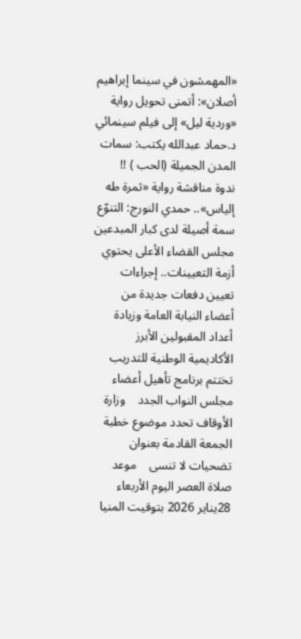«المهمشون في سينما إبراهيم أصلان»: أتمنى تحويل رواية «وردية ليل» إلى فيلم سينمائي    د.حماد عبدالله يكتب: سمات المدن الجميلة (الحب ) !!    ندوة مناقشة رواية «ثمرة طه إلياس».. حمدي النورج: التنوّع سمة أصيلة لدى كبار المبدعين    مجلس القضاء الأعلى يحتوي أزمة التعيينات.. إجراءات تعيين دفعات جديدة من أعضاء النيابة العامة وزيادة أعداد المقبولين الأبرز    الأكاديمية الوطنية للتدريب تختتم برنامج تأهيل أعضاء مجلس النواب الجدد    وزارة الأوقاف تحدد موضوع خطبة الجمعة القادمة بعنوان تضحيات لا تنسى    موعد صلاة العصر اليوم الأربعاء 28يناير 2026 بتوقيت المنيا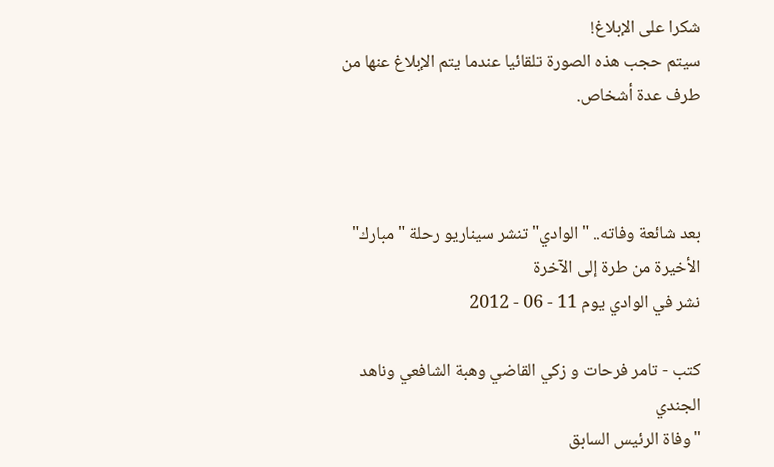شكرا على الإبلاغ!
سيتم حجب هذه الصورة تلقائيا عندما يتم الإبلاغ عنها من طرف عدة أشخاص.



بعد شائعة وفاته.. "الوادي" تنشر سيناريو رحلة "مبارك" الأخيرة من طرة إلى الآخرة
نشر في الوادي يوم 11 - 06 - 2012

كتب - تامر فرحات و زكي القاضي وهبة الشافعي وناهد الجندي
"وفاة الرئيس السابق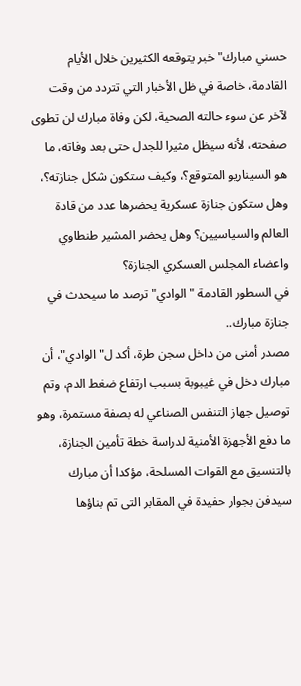حسني مبارك" خبر يتوقعه الكثيرين خلال الأيام القادمة، خاصة في ظل الأخبار التي تتردد من وقت لآخر عن سوء حالته الصحية، لكن وفاة مبارك لن تطوى صفحته، لأنه سيظل مثيرا للجدل حتى بعد وفاته، ما هو السيناريو المتوقع؟، وكيف ستكون شكل جنازته؟، وهل ستكون جنازة عسكرية يحضرها عدد من قادة العالم والسياسيين؟ وهل يحضر المشير طنطاوي واعضاء المجلس العسكري الجنازة؟
في السطور القادمة "الوادي" ترصد ما سيحدث في جنازة مبارك..
مصدر أمنى من داخل سجن طرة، أكد ل"الوادي"، أن مبارك دخل في غيبوبة بسبب ارتفاع ضغط الدم، وتم توصيل جهاز التنفس الصناعي له بصفة مستمرة، وهو ما دفع الأجهزة الأمنية لدراسة خطة تأمين الجنازة، بالتنسيق مع القوات المسلحة، مؤكدا أن مبارك سيدفن بجوار حفيدة في المقابر التى تم بناؤها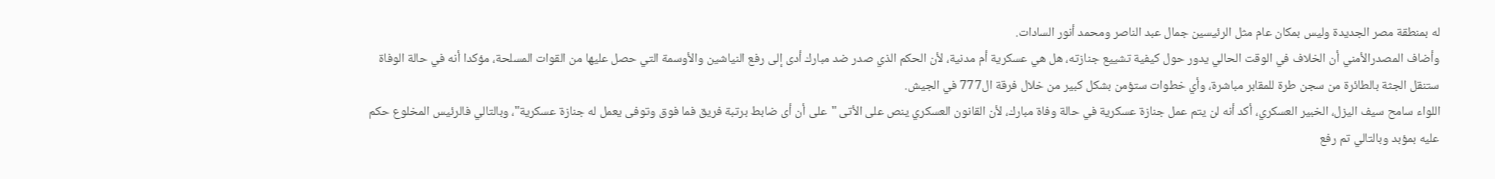له بمنطقة مصر الجديدة وليس بمكان عام مثل الرئيسين جمال عبد الناصر ومحمد أنور السادات.
وأضاف المصدرالأمني أن الخلاف في الوقت الحالي يدور حول كيفية تشييع جنازته، هل هي عسكرية أم مدنية، لأن الحكم الذي صدر ضد مبارك أدى إلى رفع النياشين والأوسمة التي حصل عليها من القوات المسلحة، مؤكدا أنه في حالة الوفاة ستنقل الجثة بالطائرة من سجن طرة للمقابر مباشرة، وأي خطوات ستؤمن بشكل كبير من خلال فرقة ال777 في الجيش.
اللواء سامح سيف اليزل، الخبير العسكري، أكد أنه لن يتم عمل جنازة عسكرية في حالة وفاة مبارك، لأن القانون العسكري ينص على الأتى "على أن أى ضابط برتبة فريق فما فوق وتوفى يعمل له جنازة عسكرية"، وبالتالي فالرئيس المخلوع حكم عليه بمؤبد وبالتالي تم رفع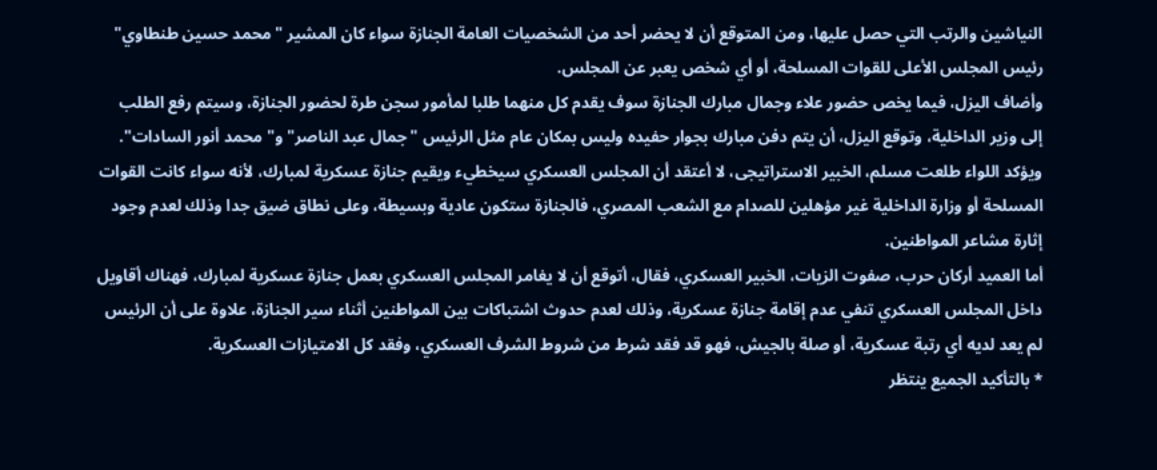النياشين والرتب التي حصل عليها، ومن المتوقع أن لا يحضر أحد من الشخصيات العامة الجنازة سواء كان المشير "محمد حسين طنطاوي" رئيس المجلس الأعلى للقوات المسلحة، أو أي شخص يعبر عن المجلس.
وأضاف اليزل، فيما يخص حضور علاء وجمال مبارك الجنازة سوف يقدم كل منهما طلبا لمأمور سجن طرة لحضور الجنازة، وسيتم رفع الطلب إلى وزير الداخلية، وتوقع اليزل، أن يتم دفن مبارك بجوار حفيده وليس بمكان عام مثل الرئيس "جمال عبد الناصر" و"محمد أنور السادات".
ويؤكد اللواء طلعت مسلم، الخبير الاستراتيجى، لا أعتقد أن المجلس العسكري سيخطيء ويقيم جنازة عسكرية لمبارك، لأنه سواء كانت القوات المسلحة أو وزارة الداخلية غير مؤهلين للصدام مع الشعب المصري، فالجنازة ستكون عادية وبسيطة، وعلى نطاق ضيق جدا وذلك لعدم وجود إثارة مشاعر المواطنين.
أما العميد أركان حرب، صفوت الزيات، الخبير العسكري، فقال، أتوقع أن لا يغامر المجلس العسكري بعمل جنازة عسكرية لمبارك، فهناك أقاويل داخل المجلس العسكري تنفي عدم إقامة جنازة عسكرية، وذلك لعدم حدوث اشتباكات بين المواطنين أثناء سير الجنازة، علاوة على أن الرئيس لم يعد لديه أي رتبة عسكرية، أو صلة بالجيش، فهو قد فقد شرط من شروط الشرف العسكري، وفقد كل الامتيازات العسكرية.
* بالتأكيد الجميع ينتظر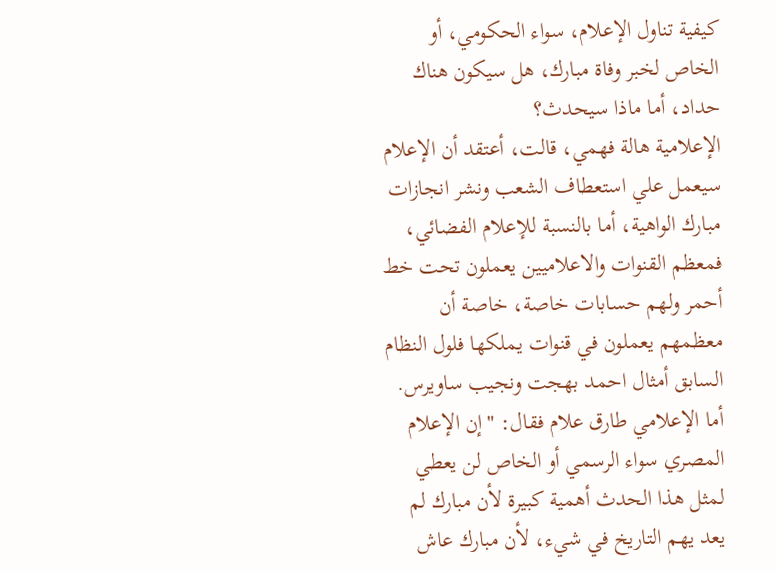كيفية تناول الإعلام، سواء الحكومي، أو الخاص لخبر وفاة مبارك، هل سيكون هناك حداد، أما ماذا سيحدث؟
الإعلامية هالة فهمي، قالت، أعتقد أن الإعلام سيعمل علي استعطاف الشعب ونشر انجازات مبارك الواهية، أما بالنسبة للإعلام الفضائي، فمعظم القنوات والاعلاميين يعملون تحت خط أحمر ولهم حسابات خاصة، خاصة أن معظمهم يعملون في قنوات يملكها فلول النظام السابق أمثال احمد بهجت ونجيب ساويرس.
أما الإعلامي طارق علام فقال: "إن الإعلام المصري سواء الرسمي أو الخاص لن يعطي لمثل هذا الحدث أهمية كبيرة لأن مبارك لم يعد يهم التاريخ في شيء، لأن مبارك عاش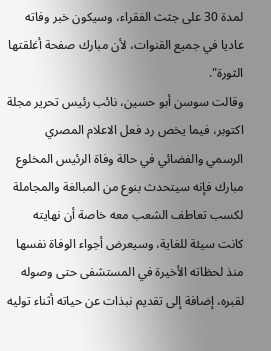لمدة 30 على جثث الفقراء، وسيكون خبر وفاته عاديا في جميع القنوات، لأن مبارك صفحة أغلقتها الثورة".
وقالت سوسن أبو حسين، نائب رئيس تحرير مجلة اكتوبر، فيما يخص رد فعل الاعلام المصري الرسمي والفضائي في حالة وفاة الرئيس المخلوع مبارك فإنه سيتحدث بنوع من المبالغة والمجاملة لكسب تعاطف الشعب معه خاصة أن نهايته كانت سيئة للغاية، وسيعرض أجواء الوفاة نفسها منذ لحظاته الأخيرة في المستشفى حتى وصوله لقبره، إضافة إلى تقديم نبذات عن حياته أثناء توليه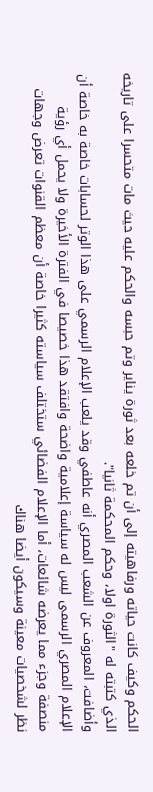الحكم وكيف كانت حياته ورفاهيته إلى أن تم خلعه بعد ثورة يناير وتم حبسه والحكم عليه حيث مات متحسرا على تاريخه الذي كتبته له "الثورة اولا، وحكم المحكمة ثانيا".
وأضافت، المعروف عن الشعب المصري أنه عاطفي وقد يلعب الإعلام الرسمي على هذا الوتر لحسابات خاصة به خاصة أن الإعلام المصري الرسمى ليس له سياسة إعلامية واضحة وافتقد هذا خصيصا في الفترة الأخيرة ولا يحمل أي رؤية منصفة وجزء مما يعرضه شائعات، أما الإعلام الفضائي ستختلف سياسته كثيرا خاصة أن معظم القنوات تعرض وجهات نظر لشخصيات معينة وسيكون أيضا هناك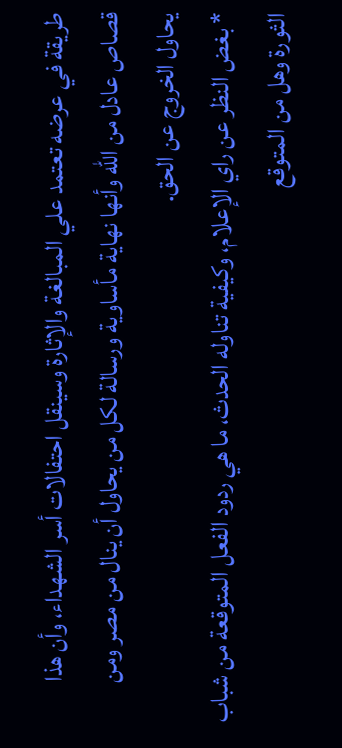طريقة في عرضه تعتمد علي المبالغة والإثارة وسينقل احتفالات أسر الشهداء، وأن هذا قصاص عادل من الله وأنها نهاية مأساوية ورسالة لكل من يحاول أن ينال من مصر ومن يحاول الخروج عن الحق.
* بغض النظر عن راي الإعلام، وكيفية تناوله الحدث، ما هي ردود الفعل المتوقعة من شباب الثورة وهل من المتوقع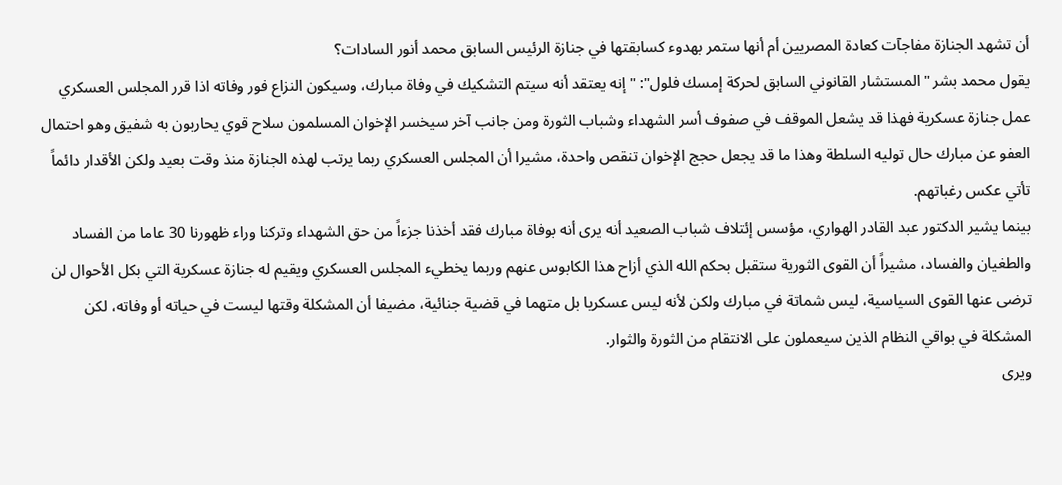أن تشهد الجنازة مفاجآت كعادة المصريين أم أنها ستمر بهدوء كسابقتها في جنازة الرئيس السابق محمد أنور السادات؟
يقول محمد بشر "المستشار القانوني السابق لحركة إمسك فلول": "إنه يعتقد أنه سيتم التشكيك في وفاة مبارك، وسيكون النزاع فور وفاته اذا قرر المجلس العسكري عمل جنازة عسكرية فهذا قد يشعل الموقف في صفوف أسر الشهداء وشباب الثورة ومن جانب آخر سيخسر الإخوان المسلمون سلاح قوي يحاربون به شفيق وهو احتمال العفو عن مبارك حال توليه السلطة وهذا ما قد يجعل حجج الإخوان تنقص واحدة، مشيرا أن المجلس العسكري ربما يرتب لهذه الجنازة منذ وقت بعيد ولكن الأقدار دائماً تأتي عكس رغباتهم.
بينما يشير الدكتور عبد القادر الهواري، مؤسس إئتلاف شباب الصعيد أنه يرى أنه بوفاة مبارك فقد أخذنا جزءاً من حق الشهداء وتركنا وراء ظهورنا 30 عاما من الفساد والطغيان والفساد، مشيراً أن القوى الثورية ستقبل بحكم الله الذي أزاح هذا الكابوس عنهم وربما يخطيء المجلس العسكري ويقيم له جنازة عسكرية التي بكل الأحوال لن ترضى عنها القوى السياسية، ليس شماتة في مبارك ولكن لأنه ليس عسكريا بل متهما في قضية جنائية، مضيفا أن المشكلة وقتها ليست في حياته أو وفاته، لكن المشكلة في بواقي النظام الذين سيعملون على الانتقام من الثورة والثوار.
ويرى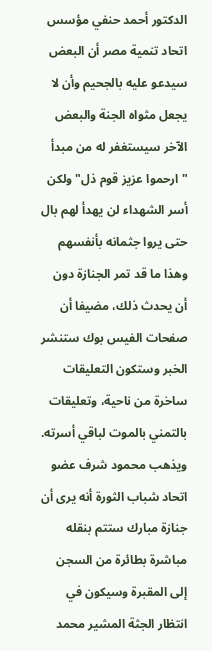الدكتور أحمد حنفي مؤسس اتحاد تنمية مصر أن البعض سيدعو عليه بالجحيم وأن لا يجعل مثواه الجنة والبعض الآخر سيستغفر له من مبدأ "ارحموا عزيز قوم ذل" ولكن أسر الشهداء لن يهدأ لهم بال حتى يروا جثمانه بأنفسهم وهذا ما قد تمر الجنازة دون أن يحدث ذلك، مضيفا أن صفحات الفيس بوك ستنشر الخبر وستكون التعليقات ساخرة من ناحية، وتعليقات بالتمني بالموت لباقي أسرته.
ويذهب محمود شرف عضو اتحاد شباب الثورة أنه يرى أن جنازة مبارك ستتم بنقله مباشرة بطائرة من السجن إلى المقبرة وسيكون في انتظار الجثة المشير محمد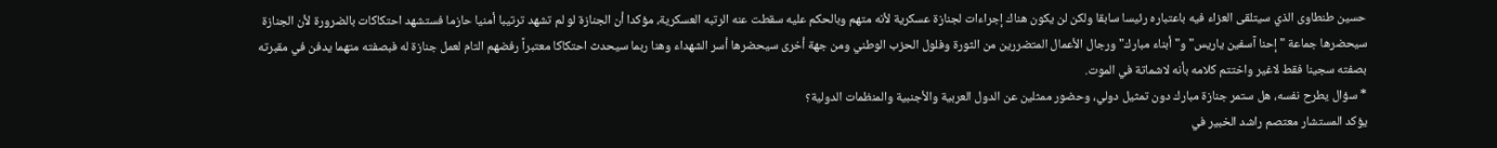حسين طنطاوى الذي سيتلقى العزاء فيه باعتباره رئيسا سابقا ولكن لن يكون هناك إجراءات لجنازة عسكرية لأنه متهم وبالحكم عليه سقطت عنه الرتبه العسكرية، مؤكدا أن الجنازة لو لم تشهد ترتيبا أمنيا حازما فستشهد احتكاكات بالضرورة لأن الجنازة سيحضرها جماعة "إحنا آسفين ياريس" و" أبناء مبارك" ورجال الأعمال المتضررين من الثورة وفلول الحزب الوطني ومن جهة أخرى سيحضرها أسر الشهداء وهنا ربما سيحدث احتكاكا معتبراً رفضهم التام لعمل جنازة له فبصفته متهما يدفن في مقبرته بصفته سجينا فقط لاغير واختتم كلامه بأنه لاشماتة في الموت.
* سؤال يطرح نفسه، هل ستمر جنازة مبارك دون تمثيل دولي، وحضور ممثلين عن الدول العربية والأجنبية والمنظمات الدولية؟
يؤكد المستشار معتصم راشد الخبير في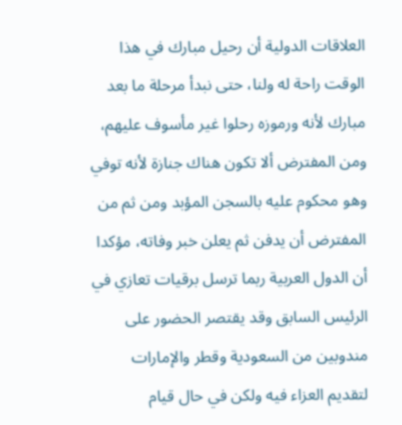العلاقات الدولية أن رحيل مبارك في هذا الوقت راحة له ولنا، حتى نبدأ مرحلة ما بعد مبارك لأنه ورموزه رحلوا غير مأسوف عليهم، ومن المفترض ألا تكون هناك جنازة لأنه توفي وهو محكوم عليه بالسجن المؤبد ومن ثم من المفترض أن يدفن ثم يعلن خبر وفاته، مؤكدا أن الدول العربية ربما ترسل برقيات تعازي في الرئيس السابق وقد يقتصر الحضور على مندوبين من السعودية وقطر والإمارات لتقديم العزاء فيه ولكن في حال قيام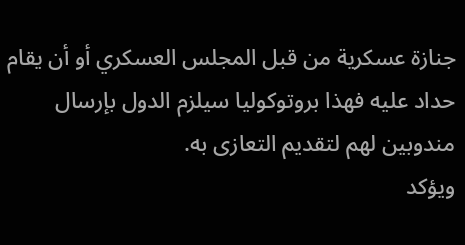جنازة عسكرية من قبل المجلس العسكري أو أن يقام حداد عليه فهذا بروتوكوليا سيلزم الدول بإرسال مندوبين لهم لتقديم التعازى به.
ويؤكد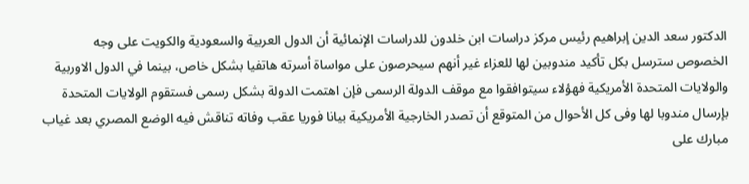الدكتور سعد الدين إبراهيم رئيس مركز دراسات ابن خلدون للدراسات الإنمائية أن الدول العربية والسعودية والكويت على وجه الخصوص سترسل بكل تأكيد مندوبين لها للعزاء غير أنهم سيحرصون على مواساة أسرته هاتفيا بشكل خاص، بينما في الدول الاوربية والولايات المتحدة الأمريكية فهؤلاء سيتوافقوا مع موقف الدولة الرسمى فإن اهتمت الدولة بشكل رسمى فستقوم الولايات المتحدة بإرسال مندوبا لها وفى كل الأحوال من المتوقع أن تصدر الخارجية الأمريكية بيانا فوريا عقب وفاته تناقش فيه الوضع المصري بعد غياب مبارك على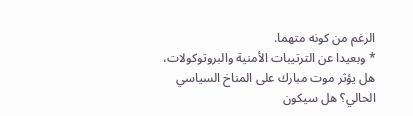الرغم من كونه متهما.
* وبعيدا عن الترتيبات الأمنية والبروتوكولات، هل يؤثر موت مبارك على المناخ السياسي الحالي؟ هل سيكون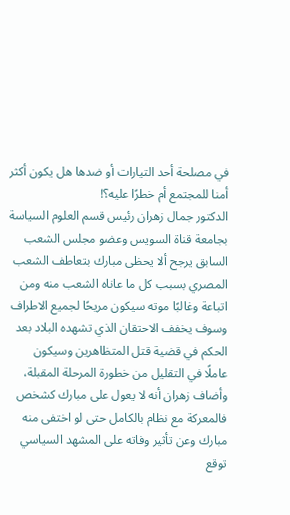في مصلحة أحد التيارات أو ضدها هل يكون أكثر أمنا للمجتمع أم خطرًا عليه؟!
الدكتور جمال زهران رئيس قسم العلوم السياسة بجامعة قناة السويس وعضو مجلس الشعب السابق يرجح ألا يحظى مبارك بتعاطف الشعب المصري بسبب كل ما عاناه الشعب منه ومن اتباعة وغالبًا موته سيكون مريحًا لجميع الاطراف وسوف يخفف الاحتقان الذي تشهده البلاد بعد الحكم في قضية قتل المتظاهرين وسيكون عاملًا في التقليل من خطورة المرحلة المقبلة، وأضاف زهران أنه لا يعول على مبارك كشخص فالمعركة مع نظام بالكامل حتى لو اختفى منه مبارك وعن تأثير وفاته على المشهد السياسي توقع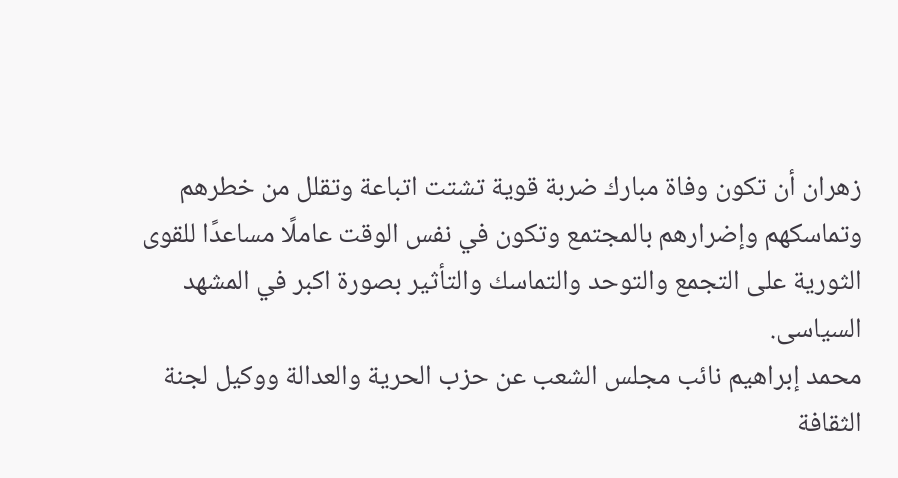زهران أن تكون وفاة مبارك ضربة قوية تشتت اتباعة وتقلل من خطرهم وتماسكهم وإضرارهم بالمجتمع وتكون في نفس الوقت عاملًا مساعدًا للقوى الثورية على التجمع والتوحد والتماسك والتأثير بصورة اكبر في المشهد السياسى.
محمد إبراهيم نائب مجلس الشعب عن حزب الحرية والعدالة ووكيل لجنة الثقافة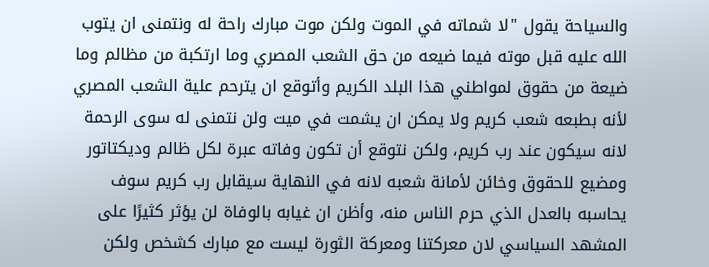والسياحة يقول "لا شماته في الموت ولكن موت مبارك راحة له ونتمنى ان يتوب الله عليه قبل موته فيما ضيعه من حق الشعب المصري وما ارتكبة من مظالم وما ضيعة من حقوق لمواطني هذا البلد الكريم وأتوقع ان يترحم علية الشعب المصري لأنه بطبعه شعب كريم ولا يمكن ان يشمت في ميت ولن نتمنى له سوى الرحمة لانه سيكون عند رب كريم، ولكن نتوقع أن تكون وفاته عبرة لكل ظالم وديكتاتور ومضيع للحقوق وخائن لأمانة شعبه لانه في النهاية سيقابل رب كريم سوف يحاسبه بالعدل الذي حرم الناس منه، وأظن ان غيابه بالوفاة لن يؤثر كثيرًا على المشهد السياسي لان معركتنا ومعركة الثورة ليست مع مبارك كشخص ولكن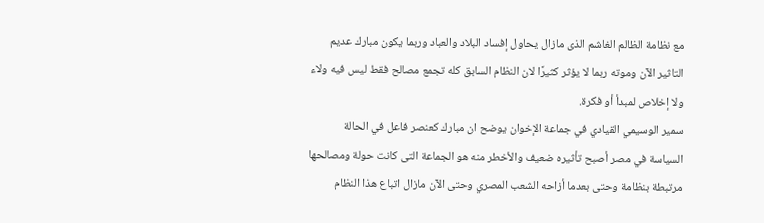مع نظامة الظالم الغاشم الذى مازال يحاول إفساد البلاد والعباد وربما يكون مبارك عديم التاثير الآن وموته ربما لا يؤثر كثيرًا لان النظام السابق كله تجمع مصالح فقط ليس فيه ولاء ولا إخلاص لمبدأ أو فكرة.
سمير الوسيمي القيادي في جماعة الإخوان يوضح ان مبارك كعنصر فاعل في الحالة السياسة في مصر أصبح تأثيره ضعيف والأخطر منه هو الجماعة التى كانت حولة ومصالحها مرتبطة بنظامة وحتى بعدما أزاحه الشعب المصري وحتى الآن مازال اتباع هذا النظام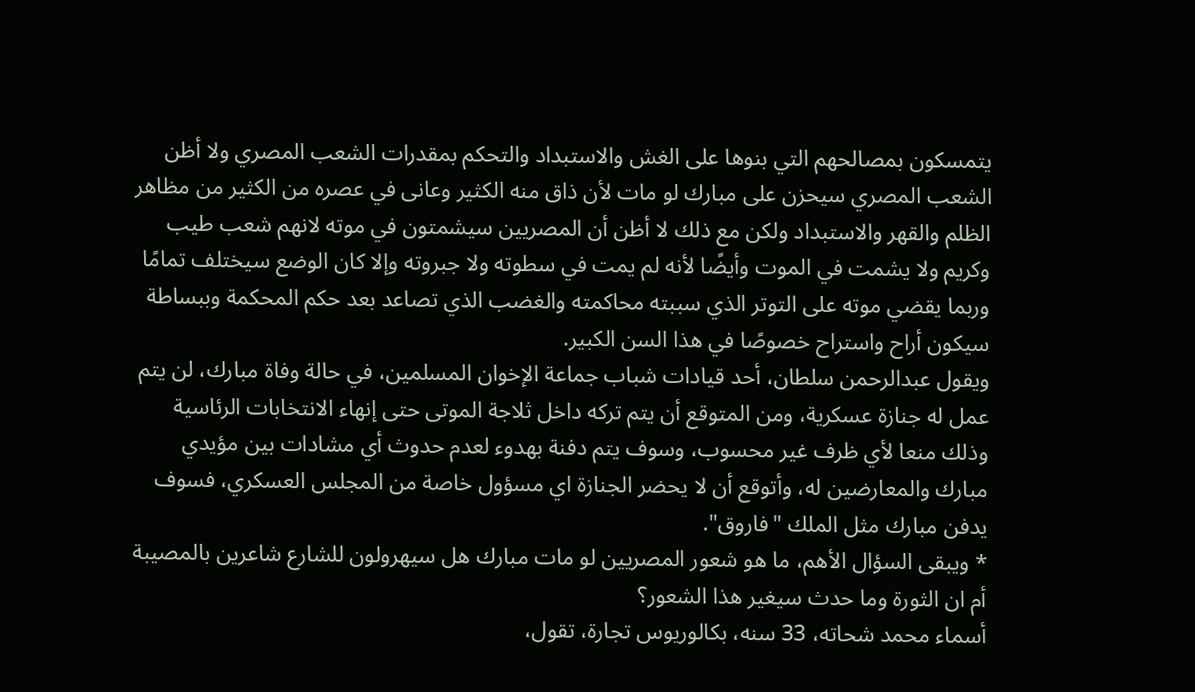يتمسكون بمصالحهم التي بنوها على الغش والاستبداد والتحكم بمقدرات الشعب المصري ولا أظن الشعب المصري سيحزن على مبارك لو مات لأن ذاق منه الكثير وعانى في عصره من الكثير من مظاهر الظلم والقهر والاستبداد ولكن مع ذلك لا أظن أن المصريين سيشمتون في موته لانهم شعب طيب وكريم ولا يشمت في الموت وأيضًا لأنه لم يمت في سطوته ولا جبروته وإلا كان الوضع سيختلف تمامًا وربما يقضي موته على التوتر الذي سببته محاكمته والغضب الذي تصاعد بعد حكم المحكمة وببساطة سيكون أراح واستراح خصوصًا في هذا السن الكبير.
ويقول عبدالرحمن سلطان، أحد قيادات شباب جماعة الإخوان المسلمين، في حالة وفاة مبارك، لن يتم عمل له جنازة عسكرية، ومن المتوقع أن يتم تركه داخل ثلاجة الموتى حتى إنهاء الانتخابات الرئاسية وذلك منعا لأي ظرف غير محسوب، وسوف يتم دفنة بهدوء لعدم حدوث أي مشادات بين مؤيدي مبارك والمعارضين له، وأتوقع أن لا يحضر الجنازة اي مسؤول خاصة من المجلس العسكري، فسوف يدفن مبارك مثل الملك "فاروق".
* ويبقى السؤال الأهم، ما هو شعور المصريين لو مات مبارك هل سيهرولون للشارع شاعرين بالمصيبة أم ان الثورة وما حدث سيغير هذا الشعور؟
أسماء محمد شحاته، 33 سنه، بكالوريوس تجارة، تقول،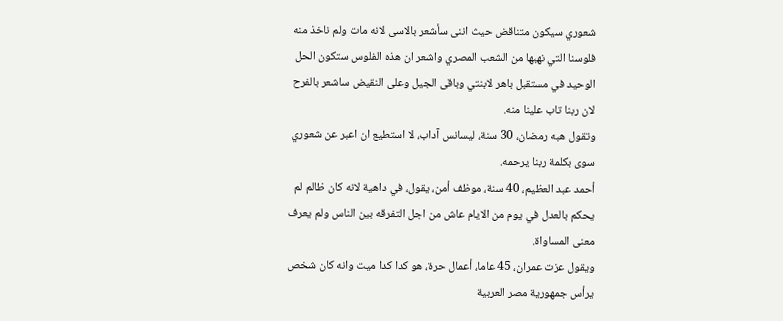شعوري سيكون متناقض حيث اننى سأشعر بالاسى لانه مات ولم ناخذ منه فلوسنا التي نهبها من الشعب المصري واشعر ان هذه الفلوس ستكون الحل الوحيد في مستقبل باهر لابنتي وباقى الجيل وعلى النقيض ساشعر بالفرح لان ربنا تاب علينا منه.
وتقول هبه رمضان، 30 سنة، ليسانس آداب، لا استطيع ان اعبر عن شعوري سوى بكلمة ربنا يرحمه.
أحمد عبد العظيم، 40 سنة، موظف أمن، يقول، في داهية لانه كان ظالم لم يحكم بالعدل في يوم من الايام عاش من اجل التفرقه بين الناس ولم يعرف معنى المساواة.
ويقول عزت عمران، 45 عاما، أعمال حرة، هو كدا كدا ميت وانه كان شخص يرأس جمهورية مصر العربية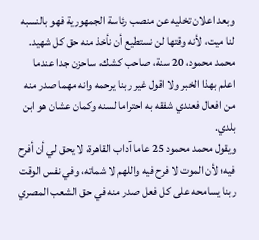وبعد اعلان تخليه عن منصب رئاسة الجمهورية فهو بالنسبه لنا ميت، لأنه وقتها لن نستطيع أن نأخذ منه حق كل شهيد.
محمد محمود، 20 سنة، صاحب كشك، ساحزن جدا عندما اعلم بهذا الخبر ولا اقول غير ربنا يرحمه وانه مهما صدر منه من افعال فعندي شفقه به احتراما لسنه وكمان عشان هو ابن بلدي.
ويقول محمد محمود 25 عاما آداب القاهرة، لا يحق لي أن أفرح فيه؛ لأن الموت لا فرح فيه واللهم لا شماته، وفي نفس الوقت ربنا يسامحه على كل فعل صدر منه في حق الشعب المصري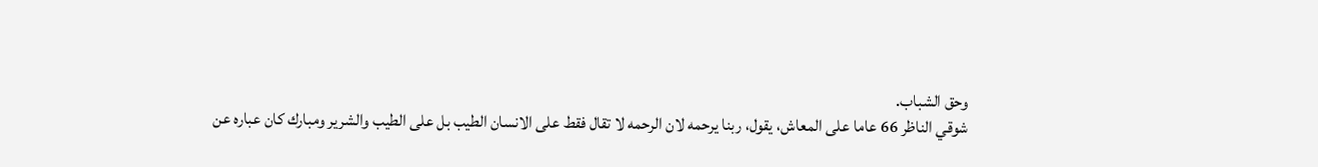وحق الشباب.
شوقي الناظر 66 عاما على المعاش، يقول، ربنا يرحمه لان الرحمه لا تقال فقط على الانسان الطيب بل على الطيب والشرير ومبارك كان عباره عن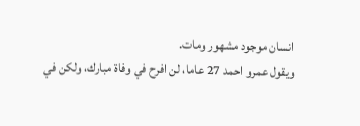انسان موجود مشهور ومات.
ويقول عمرو احمد 27 عاما، لن افرح في وفاة مبارك، ولكن في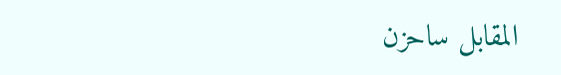المقابل ساحزن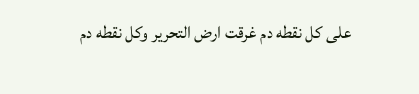على كل نقطه دم غرقت ارض التحرير وكل نقطه دم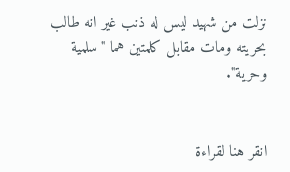نزلت من شهيد ليس له ذنب غير انه طالب بحريته ومات مقابل كلمتين هما "سلمية وحرية".


انقر هنا لقراءة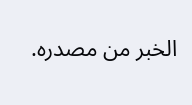الخبر من مصدره.